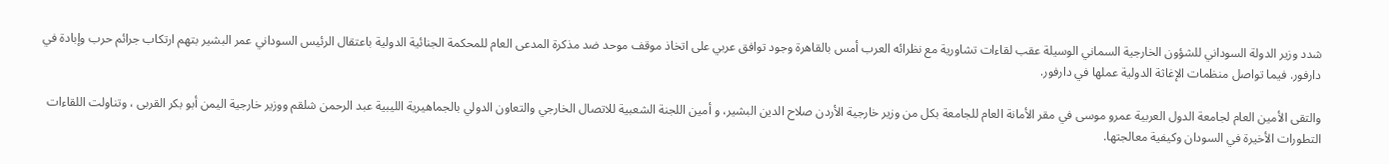شدد وزير الدولة السوداني للشؤون الخارجية السماني الوسيلة عقب لقاءات تشاورية مع نظرائه العرب أمس بالقاهرة وجود توافق عربي على اتخاذ موقف موحد ضد مذكرة المدعى العام للمحكمة الجنائية الدولية باعتقال الرئيس السوداني عمر البشير بتهم ارتكاب جرائم حرب وإبادة في دارفور. فيما تواصل منظمات الإغاثة الدولية عملها في دارفور.

والتقى الأمين العام لجامعة الدول العربية عمرو موسى في مقر الأمانة العام للجامعة بكل من وزير خارجية الأردن صلاح الدين البشير، و أمين اللجنة الشعبية للاتصال الخارجي والتعاون الدولي بالجماهيرية الليبية عبد الرحمن شلقم ووزير خارجية اليمن أبو بكر القربى ، وتناولت اللقاءات التطورات الأخيرة في السودان وكيفية معالجتها.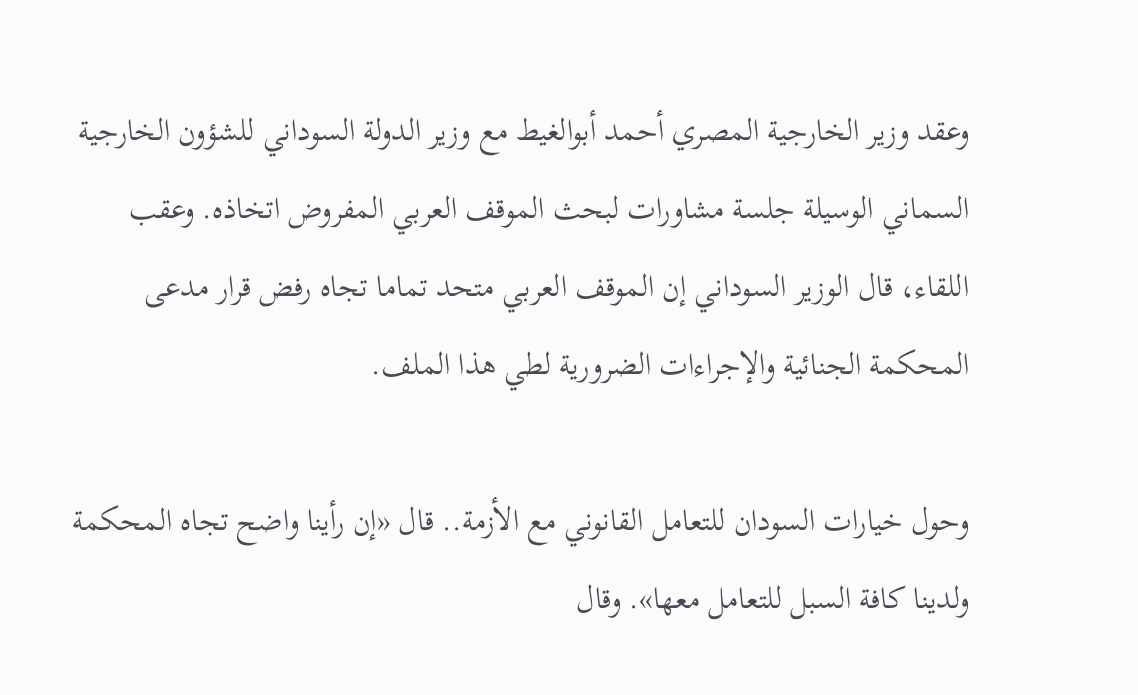وعقد وزير الخارجية المصري أحمد أبوالغيط مع وزير الدولة السوداني للشؤون الخارجية السماني الوسيلة جلسة مشاورات لبحث الموقف العربي المفروض اتخاذه. وعقب اللقاء، قال الوزير السوداني إن الموقف العربي متحد تماما تجاه رفض قرار مدعى المحكمة الجنائية والإجراءات الضرورية لطي هذا الملف.

وحول خيارات السودان للتعامل القانوني مع الأزمة.. قال «إن رأينا واضح تجاه المحكمة ولدينا كافة السبل للتعامل معها». وقال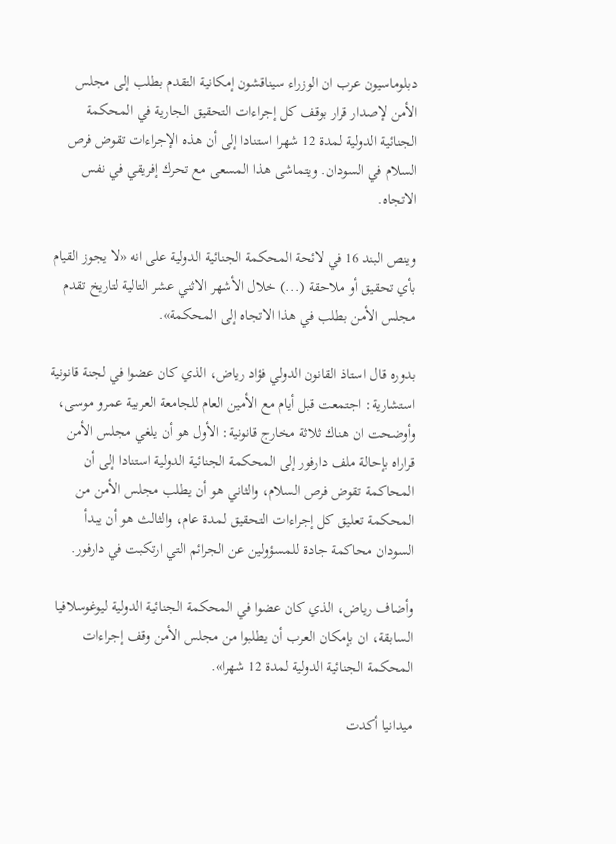دبلوماسيون عرب ان الوزراء سيناقشون إمكانية التقدم بطلب إلى مجلس الأمن لإصدار قرار بوقف كل إجراءات التحقيق الجارية في المحكمة الجنائية الدولية لمدة 12 شهرا استنادا إلى أن هذه الإجراءات تقوض فرص السلام في السودان. ويتماشى هذا المسعى مع تحرك إفريقي في نفس الاتجاه.

وينص البند 16 في لائحة المحكمة الجنائية الدولية على انه «لا يجوز القيام بأي تحقيق أو ملاحقة (...) خلال الأشهر الاثني عشر التالية لتاريخ تقدم مجلس الأمن بطلب في هذا الاتجاه إلى المحكمة».

بدوره قال استاذ القانون الدولي فؤاد رياض، الذي كان عضوا في لجنة قانونية استشارية: اجتمعت قبل أيام مع الأمين العام للجامعة العربية عمرو موسى، وأوضحت ان هناك ثلاثة مخارج قانونية: الأول هو أن يلغي مجلس الأمن قراراه بإحالة ملف دارفور إلى المحكمة الجنائية الدولية استنادا إلى أن المحاكمة تقوض فرص السلام، والثاني هو أن يطلب مجلس الأمن من المحكمة تعليق كل إجراءات التحقيق لمدة عام، والثالث هو أن يبدأ السودان محاكمة جادة للمسؤولين عن الجرائم التي ارتكبت في دارفور.

وأضاف رياض، الذي كان عضوا في المحكمة الجنائية الدولية ليوغوسلافيا السابقة، ان بإمكان العرب أن يطلبوا من مجلس الأمن وقف إجراءات المحكمة الجنائية الدولية لمدة 12 شهرا».

ميدانيا أكدت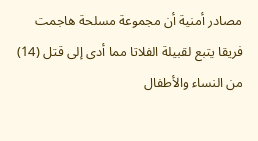مصادر أمنية أن مجموعة مسلحة هاجمت فريقا يتبع لقبيلة الفلاتا مما أدى إلى قتل (14) من النساء والأطفال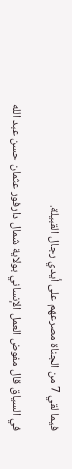فيما لقي 7 من الجناة مصرعهم على أيدي رجال القبيلة.

في السياق قال مفوض العمل الإنساني بولاية شمال دارفور عثمان حسن عبد الله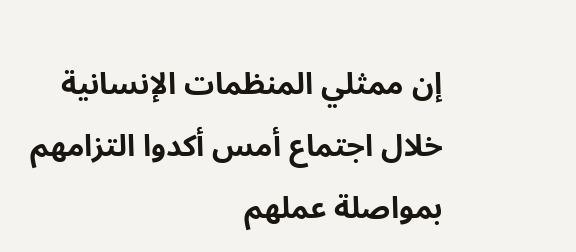إن ممثلي المنظمات الإنسانية خلال اجتماع أمس أكدوا التزامهم بمواصلة عملهم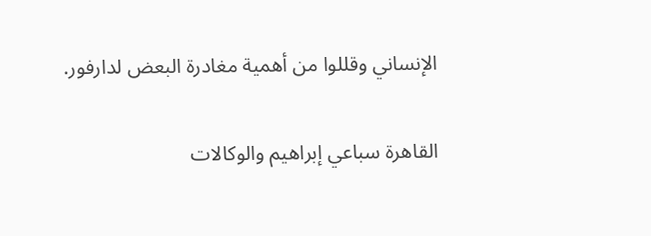الإنساني وقللوا من أهمية مغادرة البعض لدارفور.

القاهرة سباعي إبراهيم والوكالات